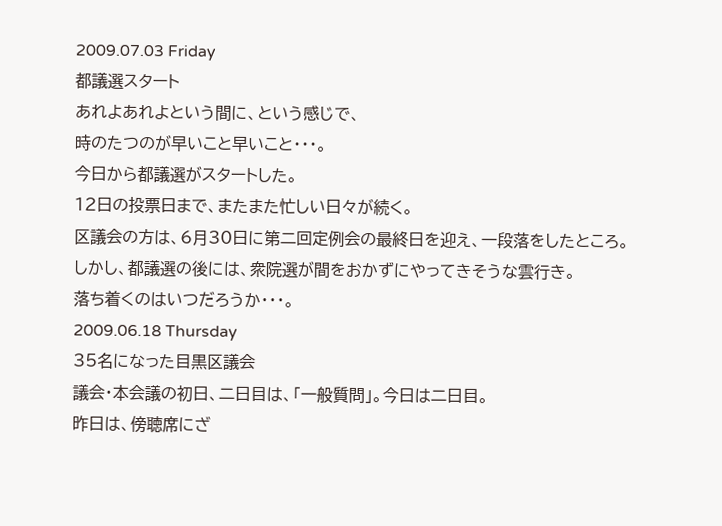2009.07.03 Friday
都議選スタート
あれよあれよという間に、という感じで、
時のたつのが早いこと早いこと・・・。
今日から都議選がスタートした。
12日の投票日まで、またまた忙しい日々が続く。
区議会の方は、6月30日に第二回定例会の最終日を迎え、一段落をしたところ。
しかし、都議選の後には、衆院選が間をおかずにやってきそうな雲行き。
落ち着くのはいつだろうか・・・。
2009.06.18 Thursday
35名になった目黒区議会
議会・本会議の初日、二日目は、「一般質問」。今日は二日目。
昨日は、傍聴席にざ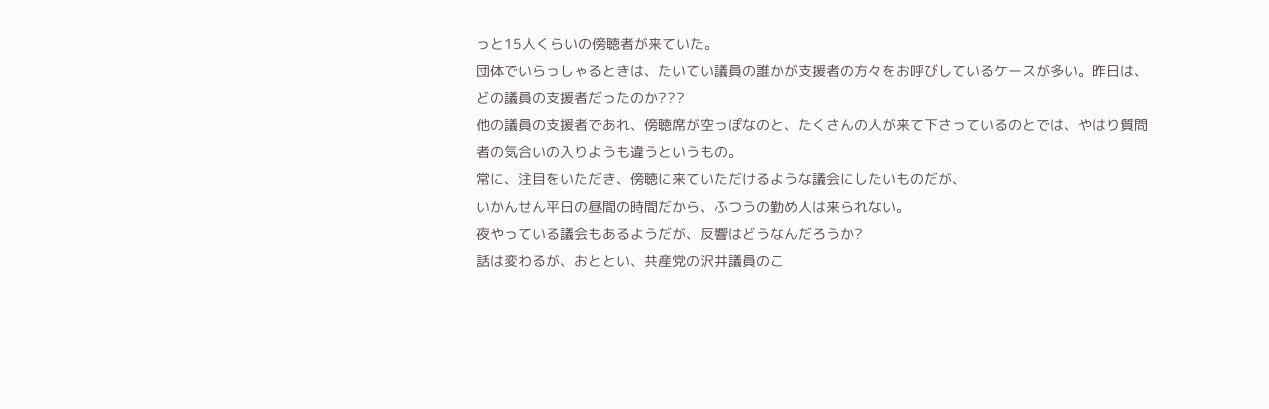っと15人くらいの傍聴者が来ていた。
団体でいらっしゃるときは、たいてい議員の誰かが支援者の方々をお呼びしているケースが多い。昨日は、どの議員の支援者だったのか???
他の議員の支援者であれ、傍聴席が空っぽなのと、たくさんの人が来て下さっているのとでは、やはり質問者の気合いの入りようも違うというもの。
常に、注目をいただき、傍聴に来ていただけるような議会にしたいものだが、
いかんせん平日の昼間の時間だから、ふつうの勤め人は来られない。
夜やっている議会もあるようだが、反響はどうなんだろうか?
話は変わるが、おととい、共産党の沢井議員のこ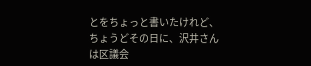とをちょっと書いたけれど、
ちょうどその日に、沢井さんは区議会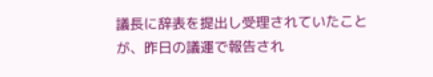議長に辞表を提出し受理されていたことが、昨日の議運で報告され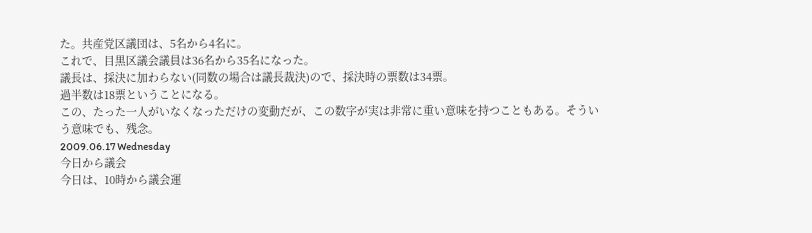た。共産党区議団は、5名から4名に。
これで、目黒区議会議員は36名から35名になった。
議長は、採決に加わらない(同数の場合は議長裁決)ので、採決時の票数は34票。
過半数は18票ということになる。
この、たった一人がいなくなっただけの変動だが、この数字が実は非常に重い意味を持つこともある。そういう意味でも、残念。
2009.06.17 Wednesday
今日から議会
今日は、10時から議会運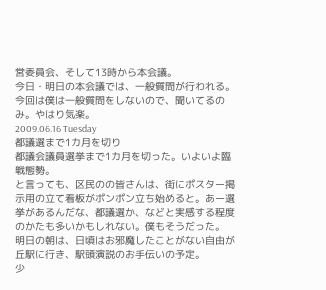営委員会、そして13時から本会議。
今日・明日の本会議では、一般質問が行われる。
今回は僕は一般質問をしないので、聞いてるのみ。やはり気楽。
2009.06.16 Tuesday
都議選まで1カ月を切り
都議会議員選挙まで1カ月を切った。いよいよ臨戦態勢。
と言っても、区民のの皆さんは、街にポスター掲示用の立て看板がポンポン立ち始めると。あー選挙があるんだな、都議選か、などと実感する程度のかたも多いかもしれない。僕もそうだった。
明日の朝は、日頃はお邪魔したことがない自由が丘駅に行き、駅頭演説のお手伝いの予定。
少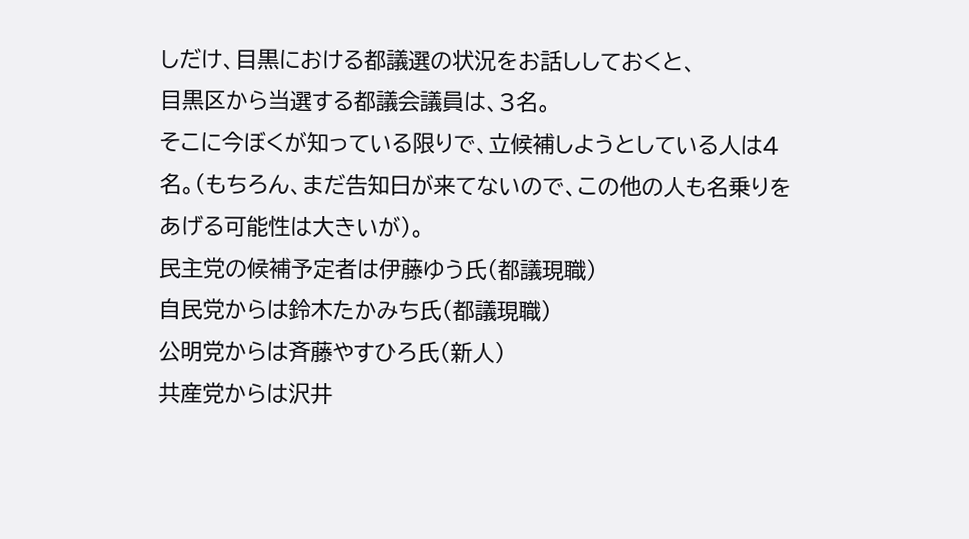しだけ、目黒における都議選の状況をお話ししておくと、
目黒区から当選する都議会議員は、3名。
そこに今ぼくが知っている限りで、立候補しようとしている人は4名。(もちろん、まだ告知日が来てないので、この他の人も名乗りをあげる可能性は大きいが)。
民主党の候補予定者は伊藤ゆう氏(都議現職)
自民党からは鈴木たかみち氏(都議現職)
公明党からは斉藤やすひろ氏(新人)
共産党からは沢井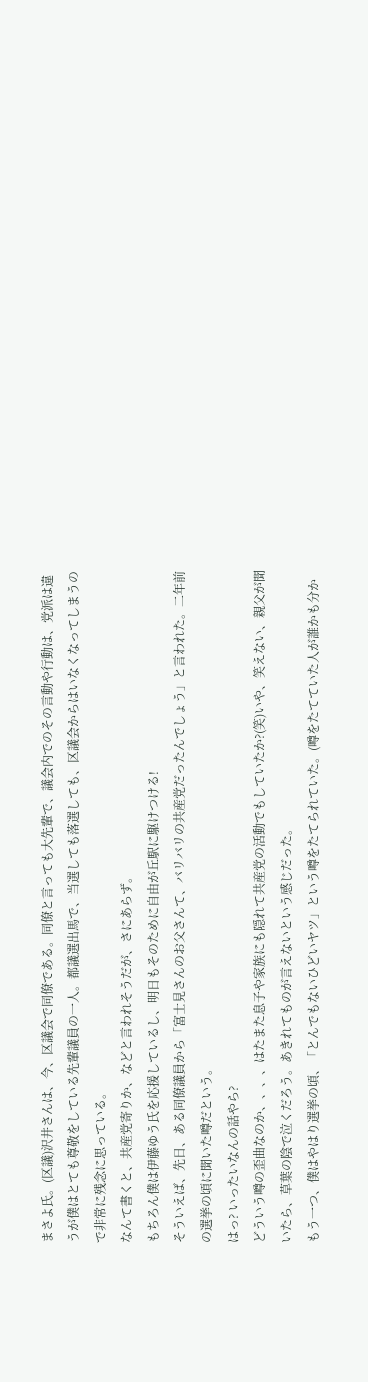まさよ氏。(区議)沢井さんは、今、区議会で同僚である。同僚と言っても大先輩で、議会内でのその言動や行動は、党派は違うが僕はとても尊敬をしている先輩議員の一人。都議選出馬で、当選しても落選しても、区議会からはいなくなってしまうので非常に残念に思っている。
なんて書くと、共産党寄りか、などと言われそうだが、さにあらず。
もちろん僕は伊藤ゆう氏を応援しているし、明日もそのために自由が丘駅に駆けつける!
そういえば、先日、ある同僚議員から「富士見さんのお父さんて、バリバリの共産党だったんでしょう」と言われた。二年前の選挙の頃に聞いた噂だという。
はっ? いったいなんの話やら?
どういう噂の歪曲なのか、、、、はたまた息子や家族にも隠れて共産党の活動でもしていたか?(笑)いや、笑えない、親父が聞いたら、草葉の陰で泣くだろう。あきれてものが言えないという感じだった。
もう一つ、僕はやはり選挙の頃、「とんでもないひどいヤツ」という噂をたてられていた。(噂をたてていた人が誰かも分か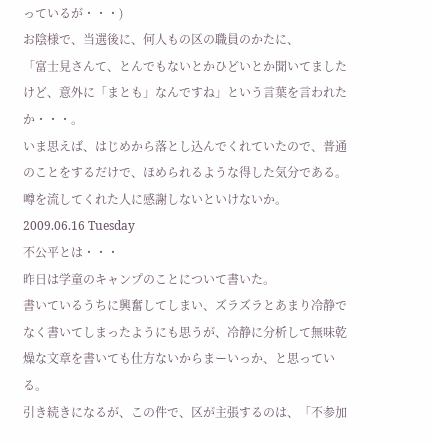っているが・・・)
お陰様で、当選後に、何人もの区の職員のかたに、
「富士見さんて、とんでもないとかひどいとか聞いてましたけど、意外に「まとも」なんですね」という言葉を言われたか・・・。
いま思えば、はじめから落とし込んでくれていたので、普通のことをするだけで、ほめられるような得した気分である。噂を流してくれた人に感謝しないといけないか。
2009.06.16 Tuesday
不公平とは・・・
昨日は学童のキャンプのことについて書いた。
書いているうちに興奮してしまい、ズラズラとあまり冷静でなく書いてしまったようにも思うが、冷静に分析して無味乾燥な文章を書いても仕方ないからまーいっか、と思っている。
引き続きになるが、この件で、区が主張するのは、「不参加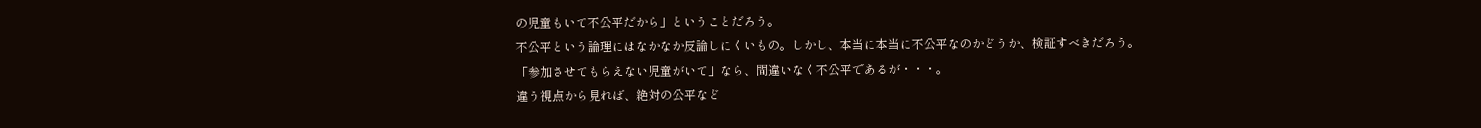の児童もいて不公平だから」ということだろう。
不公平という論理にはなかなか反論しにくいもの。しかし、本当に本当に不公平なのかどうか、検証すべきだろう。
「参加させてもらえない児童がいて」なら、間違いなく不公平であるが・・・。
違う視点から見れば、絶対の公平など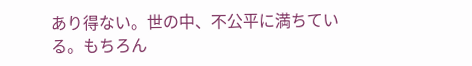あり得ない。世の中、不公平に満ちている。もちろん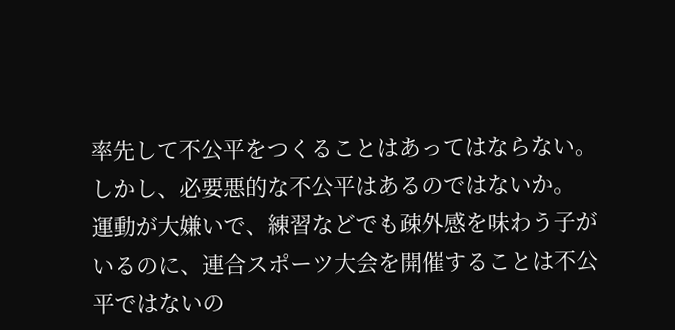率先して不公平をつくることはあってはならない。しかし、必要悪的な不公平はあるのではないか。
運動が大嫌いで、練習などでも疎外感を味わう子がいるのに、連合スポーツ大会を開催することは不公平ではないの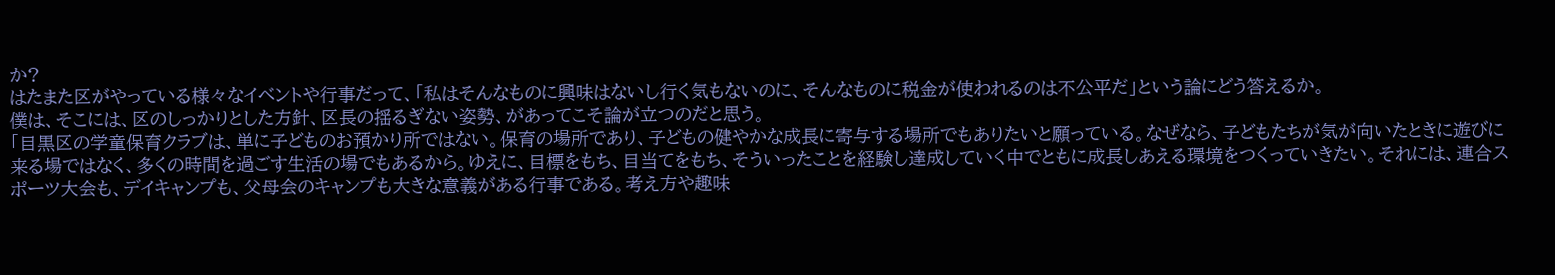か?
はたまた区がやっている様々なイベントや行事だって、「私はそんなものに興味はないし行く気もないのに、そんなものに税金が使われるのは不公平だ」という論にどう答えるか。
僕は、そこには、区のしっかりとした方針、区長の揺るぎない姿勢、があってこそ論が立つのだと思う。
「目黒区の学童保育クラブは、単に子どものお預かり所ではない。保育の場所であり、子どもの健やかな成長に寄与する場所でもありたいと願っている。なぜなら、子どもたちが気が向いたときに遊びに来る場ではなく、多くの時間を過ごす生活の場でもあるから。ゆえに、目標をもち、目当てをもち、そういったことを経験し達成していく中でともに成長しあえる環境をつくっていきたい。それには、連合スポーツ大会も、デイキャンプも、父母会のキャンプも大きな意義がある行事である。考え方や趣味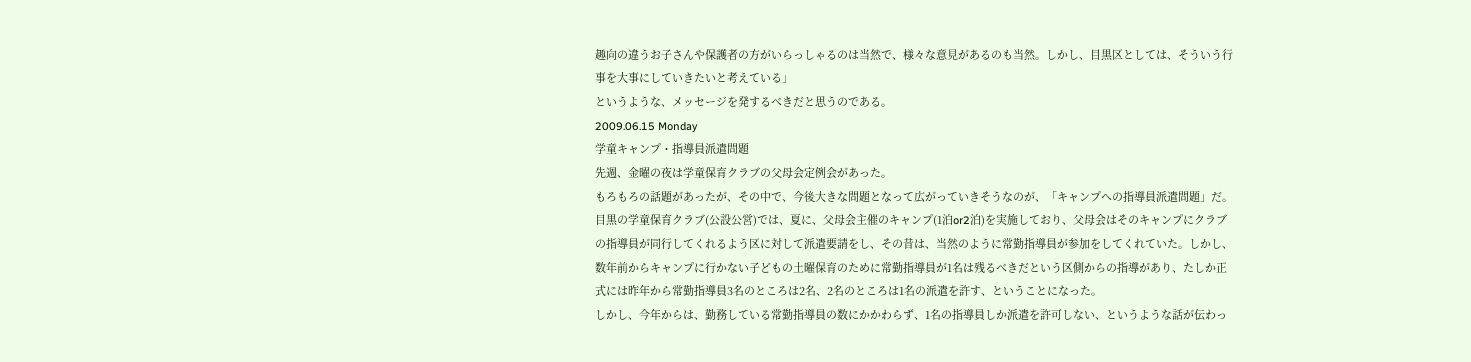趣向の違うお子さんや保護者の方がいらっしゃるのは当然で、様々な意見があるのも当然。しかし、目黒区としては、そういう行事を大事にしていきたいと考えている」
というような、メッセージを発するべきだと思うのである。
2009.06.15 Monday
学童キャンプ・指導員派遣問題
先週、金曜の夜は学童保育クラブの父母会定例会があった。
もろもろの話題があったが、その中で、今後大きな問題となって広がっていきそうなのが、「キャンプへの指導員派遣問題」だ。
目黒の学童保育クラブ(公設公営)では、夏に、父母会主催のキャンプ(1泊or2泊)を実施しており、父母会はそのキャンプにクラブの指導員が同行してくれるよう区に対して派遣要請をし、その昔は、当然のように常勤指導員が参加をしてくれていた。しかし、数年前からキャンプに行かない子どもの土曜保育のために常勤指導員が1名は残るべきだという区側からの指導があり、たしか正式には昨年から常勤指導員3名のところは2名、2名のところは1名の派遣を許す、ということになった。
しかし、今年からは、勤務している常勤指導員の数にかかわらず、1名の指導員しか派遣を許可しない、というような話が伝わっ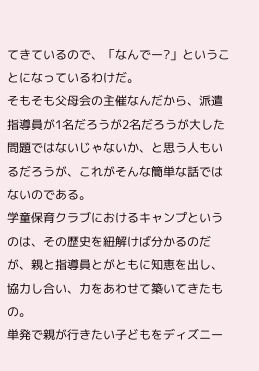てきているので、「なんでー?」ということになっているわけだ。
そもそも父母会の主催なんだから、派遣指導員が1名だろうが2名だろうが大した問題ではないじゃないか、と思う人もいるだろうが、これがそんな簡単な話ではないのである。
学童保育クラブにおけるキャンプというのは、その歴史を紐解けば分かるのだが、親と指導員とがともに知恵を出し、協力し合い、力をあわせて築いてきたもの。
単発で親が行きたい子どもをディズニー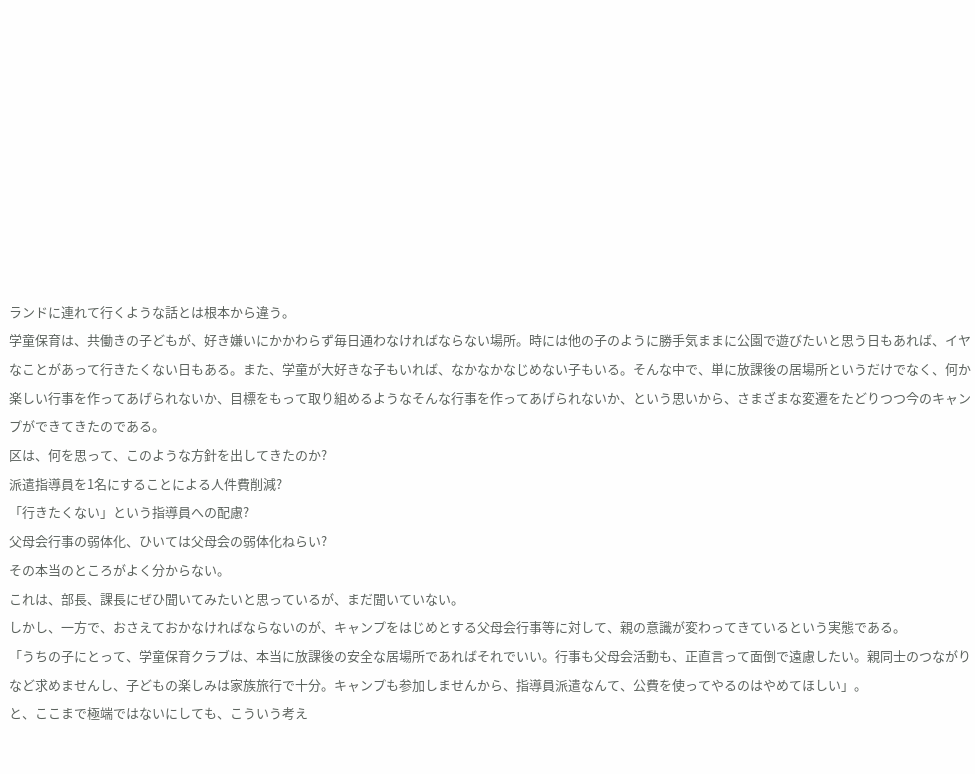ランドに連れて行くような話とは根本から違う。
学童保育は、共働きの子どもが、好き嫌いにかかわらず毎日通わなければならない場所。時には他の子のように勝手気ままに公園で遊びたいと思う日もあれば、イヤなことがあって行きたくない日もある。また、学童が大好きな子もいれば、なかなかなじめない子もいる。そんな中で、単に放課後の居場所というだけでなく、何か楽しい行事を作ってあげられないか、目標をもって取り組めるようなそんな行事を作ってあげられないか、という思いから、さまざまな変遷をたどりつつ今のキャンプができてきたのである。
区は、何を思って、このような方針を出してきたのか?
派遣指導員を1名にすることによる人件費削減?
「行きたくない」という指導員への配慮?
父母会行事の弱体化、ひいては父母会の弱体化ねらい?
その本当のところがよく分からない。
これは、部長、課長にぜひ聞いてみたいと思っているが、まだ聞いていない。
しかし、一方で、おさえておかなければならないのが、キャンプをはじめとする父母会行事等に対して、親の意識が変わってきているという実態である。
「うちの子にとって、学童保育クラブは、本当に放課後の安全な居場所であればそれでいい。行事も父母会活動も、正直言って面倒で遠慮したい。親同士のつながりなど求めませんし、子どもの楽しみは家族旅行で十分。キャンプも参加しませんから、指導員派遣なんて、公費を使ってやるのはやめてほしい」。
と、ここまで極端ではないにしても、こういう考え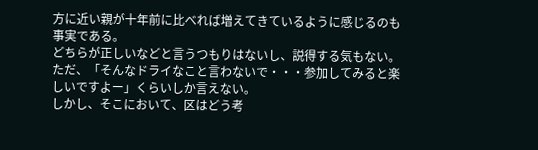方に近い親が十年前に比べれば増えてきているように感じるのも事実である。
どちらが正しいなどと言うつもりはないし、説得する気もない。ただ、「そんなドライなこと言わないで・・・参加してみると楽しいですよー」くらいしか言えない。
しかし、そこにおいて、区はどう考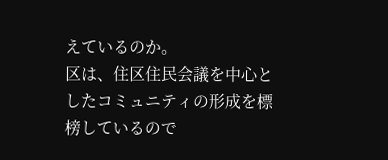えているのか。
区は、住区住民会議を中心としたコミュニティの形成を標榜しているので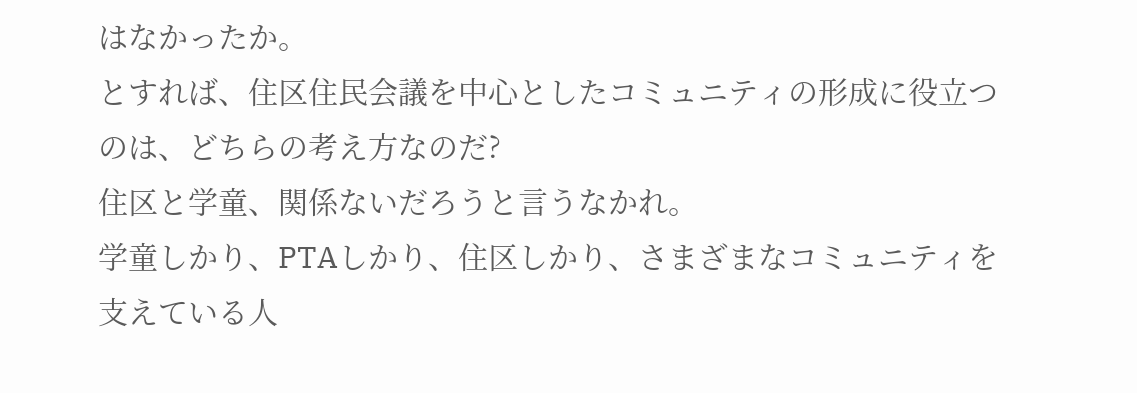はなかったか。
とすれば、住区住民会議を中心としたコミュニティの形成に役立つのは、どちらの考え方なのだ?
住区と学童、関係ないだろうと言うなかれ。
学童しかり、PTAしかり、住区しかり、さまざまなコミュニティを支えている人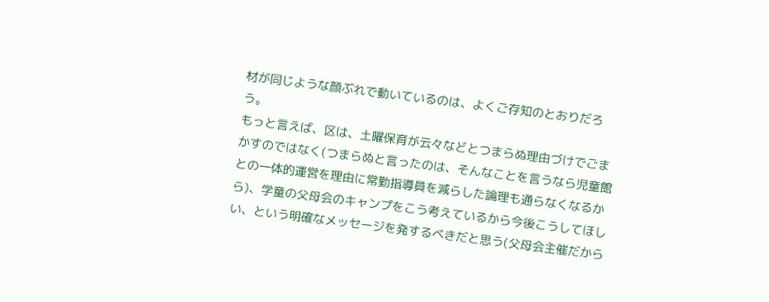材が同じような顔ぶれで動いているのは、よくご存知のとおりだろう。
もっと言えば、区は、土曜保育が云々などとつまらぬ理由づけでごまかすのではなく(つまらぬと言ったのは、そんなことを言うなら児童館との一体的運営を理由に常勤指導員を減らした論理も通らなくなるから)、学童の父母会のキャンプをこう考えているから今後こうしてほしい、という明確なメッセージを発するべきだと思う(父母会主催だから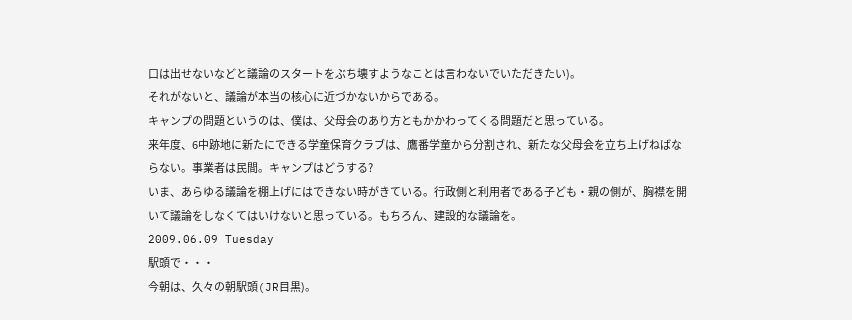口は出せないなどと議論のスタートをぶち壊すようなことは言わないでいただきたい)。
それがないと、議論が本当の核心に近づかないからである。
キャンプの問題というのは、僕は、父母会のあり方ともかかわってくる問題だと思っている。
来年度、6中跡地に新たにできる学童保育クラブは、鷹番学童から分割され、新たな父母会を立ち上げねばならない。事業者は民間。キャンプはどうする?
いま、あらゆる議論を棚上げにはできない時がきている。行政側と利用者である子ども・親の側が、胸襟を開いて議論をしなくてはいけないと思っている。もちろん、建設的な議論を。
2009.06.09 Tuesday
駅頭で・・・
今朝は、久々の朝駅頭(JR目黒)。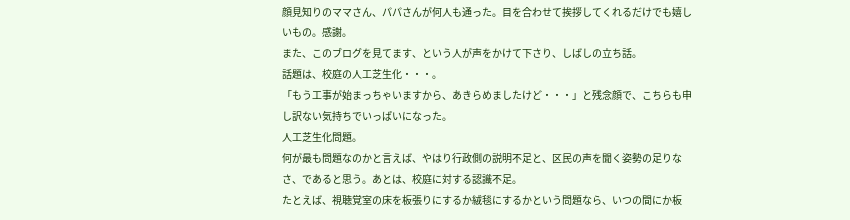顔見知りのママさん、パパさんが何人も通った。目を合わせて挨拶してくれるだけでも嬉しいもの。感謝。
また、このブログを見てます、という人が声をかけて下さり、しばしの立ち話。
話題は、校庭の人工芝生化・・・。
「もう工事が始まっちゃいますから、あきらめましたけど・・・」と残念顔で、こちらも申し訳ない気持ちでいっぱいになった。
人工芝生化問題。
何が最も問題なのかと言えば、やはり行政側の説明不足と、区民の声を聞く姿勢の足りなさ、であると思う。あとは、校庭に対する認識不足。
たとえば、視聴覚室の床を板張りにするか絨毯にするかという問題なら、いつの間にか板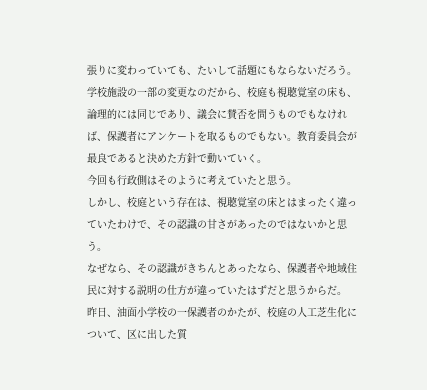張りに変わっていても、たいして話題にもならないだろう。
学校施設の一部の変更なのだから、校庭も視聴覚室の床も、論理的には同じであり、議会に賛否を問うものでもなければ、保護者にアンケートを取るものでもない。教育委員会が最良であると決めた方針で動いていく。
今回も行政側はそのように考えていたと思う。
しかし、校庭という存在は、視聴覚室の床とはまったく違っていたわけで、その認識の甘さがあったのではないかと思う。
なぜなら、その認識がきちんとあったなら、保護者や地域住民に対する説明の仕方が違っていたはずだと思うからだ。
昨日、油面小学校の一保護者のかたが、校庭の人工芝生化について、区に出した質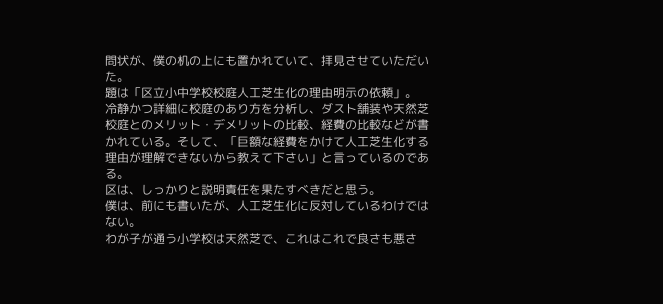問状が、僕の机の上にも置かれていて、拝見させていただいた。
題は「区立小中学校校庭人工芝生化の理由明示の依頼」。
冷静かつ詳細に校庭のあり方を分析し、ダスト舗装や天然芝校庭とのメリット・デメリットの比較、経費の比較などが書かれている。そして、「巨額な経費をかけて人工芝生化する理由が理解できないから教えて下さい」と言っているのである。
区は、しっかりと説明責任を果たすべきだと思う。
僕は、前にも書いたが、人工芝生化に反対しているわけではない。
わが子が通う小学校は天然芝で、これはこれで良さも悪さ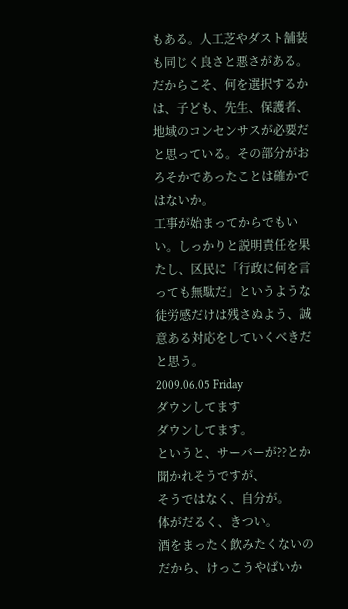もある。人工芝やダスト舗装も同じく良さと悪さがある。だからこそ、何を選択するかは、子ども、先生、保護者、地域のコンセンサスが必要だと思っている。その部分がおろそかであったことは確かではないか。
工事が始まってからでもいい。しっかりと説明責任を果たし、区民に「行政に何を言っても無駄だ」というような徒労感だけは残さぬよう、誠意ある対応をしていくべきだと思う。
2009.06.05 Friday
ダウンしてます
ダウンしてます。
というと、サーバーが??とか聞かれそうですが、
そうではなく、自分が。
体がだるく、きつい。
酒をまったく飲みたくないのだから、けっこうやばいか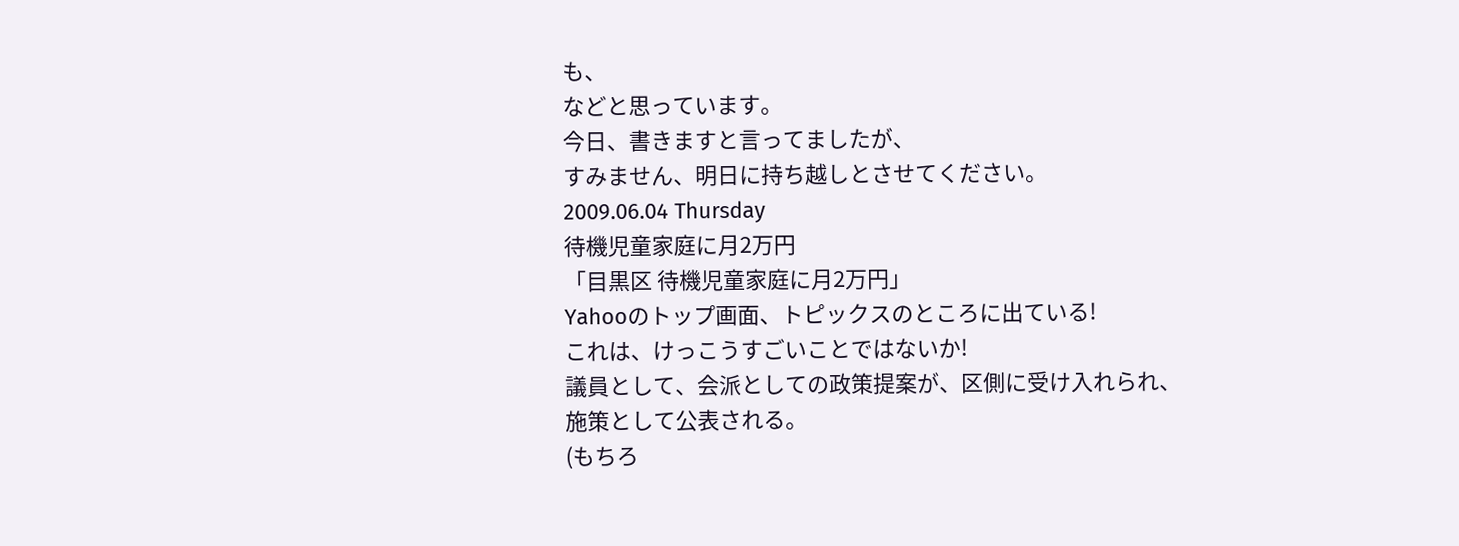も、
などと思っています。
今日、書きますと言ってましたが、
すみません、明日に持ち越しとさせてください。
2009.06.04 Thursday
待機児童家庭に月2万円
「目黒区 待機児童家庭に月2万円」
Yahooのトップ画面、トピックスのところに出ている!
これは、けっこうすごいことではないか!
議員として、会派としての政策提案が、区側に受け入れられ、
施策として公表される。
(もちろ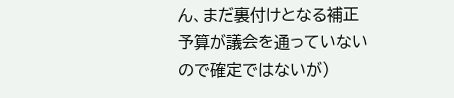ん、まだ裏付けとなる補正予算が議会を通っていないので確定ではないが)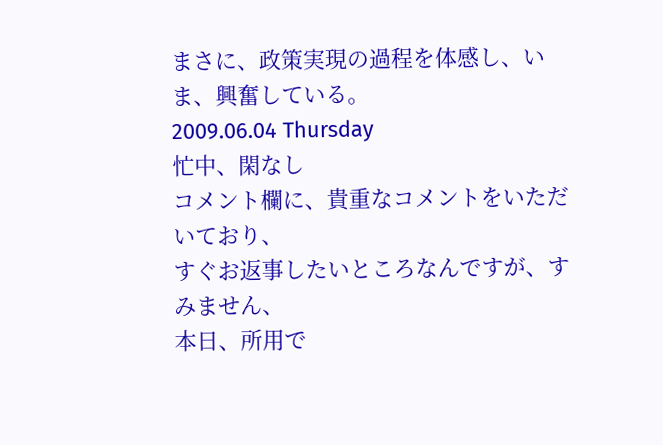まさに、政策実現の過程を体感し、いま、興奮している。
2009.06.04 Thursday
忙中、閑なし
コメント欄に、貴重なコメントをいただいており、
すぐお返事したいところなんですが、すみません、
本日、所用で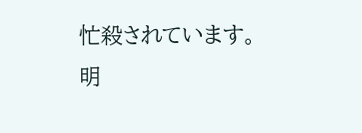忙殺されています。
明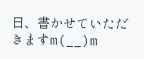日、書かせていただきますm(__)m